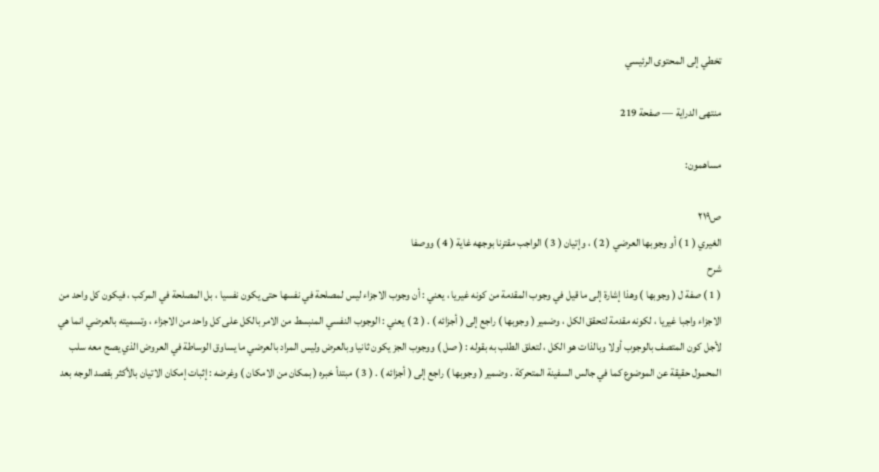تخطي إلى المحتوى الرئيسي

منتهى الدراية — صفحة 219

مساهمون:

ص٢١٩
الغيري ( 1 ) أو وجوبها العرضي ( 2 ) ، وإتيان ( 3 ) الواجب مقترنا بوجهه غاية ( 4 ) ووصفا
شرح
( 1 ) صفة ل ( وجوبها ) وهذا إشارة إلى ما قيل في وجوب المقدمة من كونه غيريا ، يعني : أن وجوب الاجزاء ليس لمصلحة في نفسها حتى يكون نفسيا ، بل المصلحة في المركب ، فيكون كل واحد من الاجزاء واجبا غيريا ، لكونه مقدمة لتحقق الكل ، وضمير ( وجوبها ) راجع إلى ( أجزائه ) . ( 2 ) يعني : الوجوب النفسي المنبسط من الامر بالكل على كل واحد من الاجزاء ، وتسميته بالعرضي انما هي لأجل كون المتصف بالوجوب أولا وبالذات هو الكل ، لتعلق الطلب به بقوله : ( صل ) ووجوب الجز يكون ثانيا وبالعرض وليس المراد بالعرضي ما يساوق الوساطة في العروض الذي يصح معه سلب المحمول حقيقة عن الموضوع كما في جالس السفينة المتحركة . وضمير ( وجوبها ) راجع إلى ( أجزائه ) . ( 3 ) مبتدأ خبره ( بمكان من الامكان ) وغرضه : إثبات إمكان الاتيان بالأكثر بقصد الوجه بعد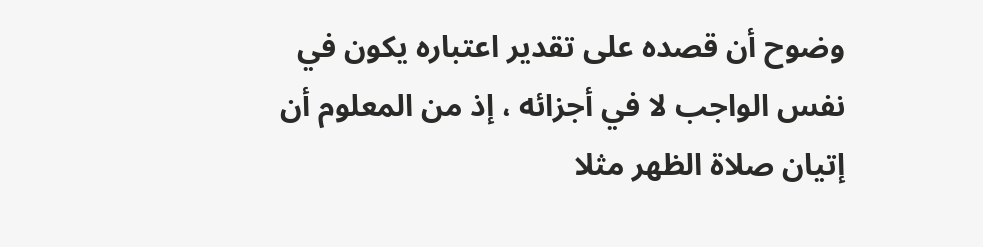وضوح أن قصده على تقدير اعتباره يكون في نفس الواجب لا في أجزائه ، إذ من المعلوم أن إتيان صلاة الظهر مثلا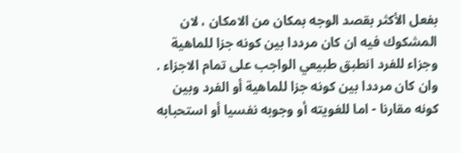بفعل الأكثر بقصد الوجه بمكان من الامكان ، لان المشكوك فيه ان كان مرددا بين كونه جزا للماهية وجزاء للفرد انطبق طبيعي الواجب على تمام الاجزاء . وان كان مرددا بين كونه جزا للماهية أو الفرد وبين كونه مقارنا - اما للغويته أو وجوبه نفسيا أو استحبابه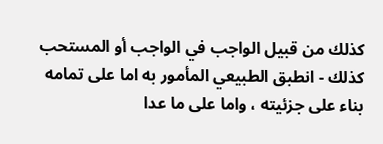كذلك من قبيل الواجب في الواجب أو المستحب كذلك - انطبق الطبيعي المأمور به اما على تمامه بناء على جزئيته ، واما على ما عدا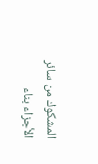المشكوك من سائر الأجزاء بناء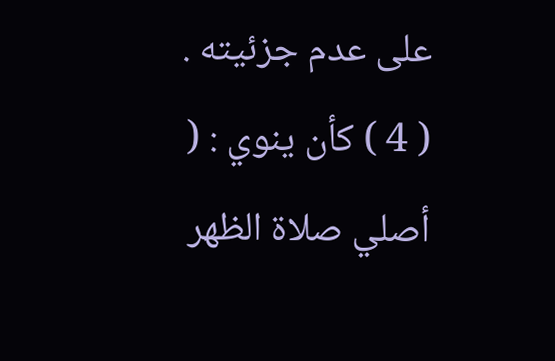على عدم جزئيته . ( 4 ) كأن ينوي : ( أصلي صلاة الظهر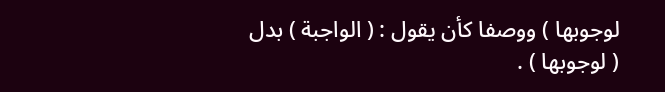لوجوبها ) ووصفا كأن يقول : ( الواجبة ) بدل ( لوجوبها ) .